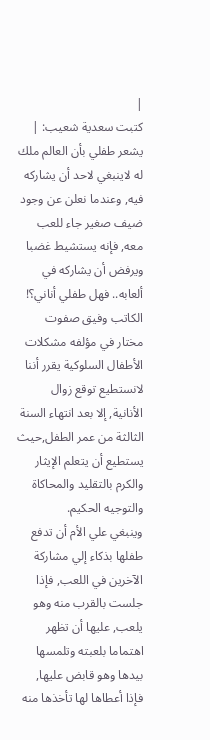|
كتبت سعدية شعيب: |
يشعر طفلي بأن العالم ملك له لاينبغي لاحد أن يشاركه فيه, وعندما نعلن عن وجود ضيف صغير جاء للعب معه, فإنه يستشيط غضبا ويرفض أن يشاركه في ألعابه.. فهل طفلي أناني؟!
الكاتب وفيق صفوت مختار في مؤلفه مشكلات الأطفال السلوكية يقرر أننا لانستطيع توقع زوال الأنانية, إلا بعد انتهاء السنة الثالثة من عمر الطفل,حيث يستطيع أن يتعلم الإيثار والكرم بالتقليد والمحاكاة والتوجيه الحكيم.
وينبغي علي الأم أن تدفع طفلها بذكاء إلي مشاركة الآخرين في اللعب, فإذا جلست بالقرب منه وهو يلعب, عليها أن تظهر اهتماما بلعبته وتلمسها بيدها وهو قابض عليها, فإذا أعطاها لها تأخذها منه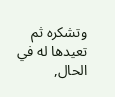وتشكره ثم تعيدها له في الحال,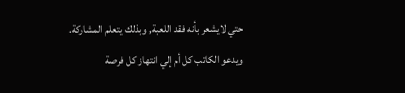حتي لايشعر بأنه فقد اللعبة, وبذلك يتعلم المشاركة.
ويدعو الكاتب كل أم إلي انتهاز كل فرصة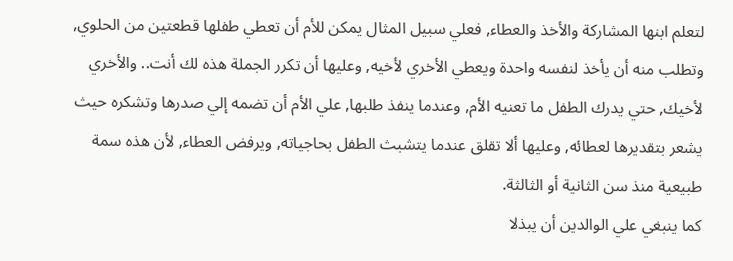لتعلم ابنها المشاركة والأخذ والعطاء, فعلي سبيل المثال يمكن للأم أن تعطي طفلها قطعتين من الحلوي, وتطلب منه أن يأخذ لنفسه واحدة ويعطي الأخري لأخيه, وعليها أن تكرر الجملة هذه لك أنت.. والأخري لأخيك, حتي يدرك الطفل ما تعنيه الأم, وعندما ينفذ طلبها, علي الأم أن تضمه إلي صدرها وتشكره حيث يشعر بتقديرها لعطائه, وعليها ألا تقلق عندما يتشبث الطفل بحاجياته, ويرفض العطاء, لأن هذه سمة طبيعية منذ سن الثانية أو الثالثة.
كما ينبغي علي الوالدين أن يبذلا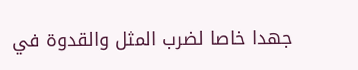جهدا خاصا لضرب المثل والقدوة في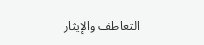التعاطف والإيثار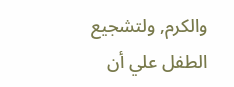والكرم, ولتشجيع الطفل علي أن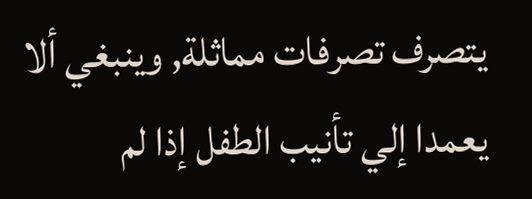يتصرف تصرفات مماثلة, وينبغي ألا يعمدا إلي تأنيب الطفل إذا لم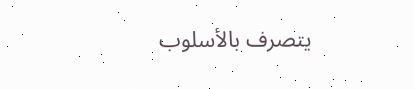يتصرف بالأسلوب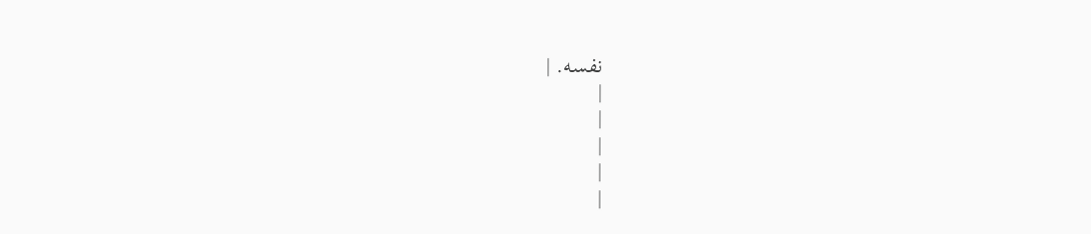نفسه. |
|
|
|
|
|